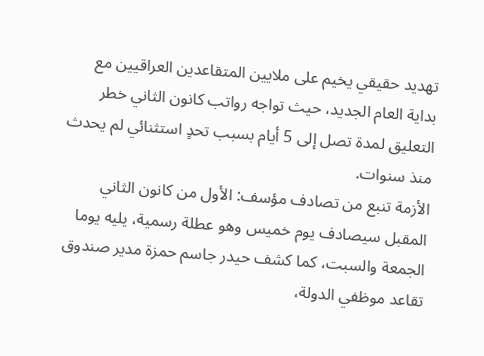تهديد حقيقي يخيم على ملايين المتقاعدين العراقيين مع بداية العام الجديد، حيث تواجه رواتب كانون الثاني خطر التعليق لمدة تصل إلى 5 أيام بسبب تحدٍ استثنائي لم يحدث منذ سنوات.
الأزمة تنبع من تصادف مؤسف: الأول من كانون الثاني المقبل سيصادف يوم خميس وهو عطلة رسمية، يليه يوما الجمعة والسبت، كما كشف حيدر جاسم حمزة مدير صندوق تقاعد موظفي الدولة،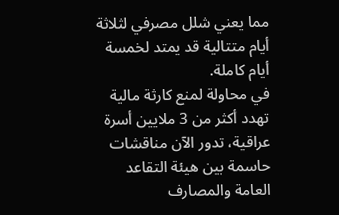مما يعني شلل مصرفي لثلاثة أيام متتالية قد يمتد لخمسة أيام كاملة.
في محاولة لمنع كارثة مالية تهدد أكثر من 3 ملايين أسرة عراقية، تدور الآن مناقشات حاسمة بين هيئة التقاعد العامة والمصارف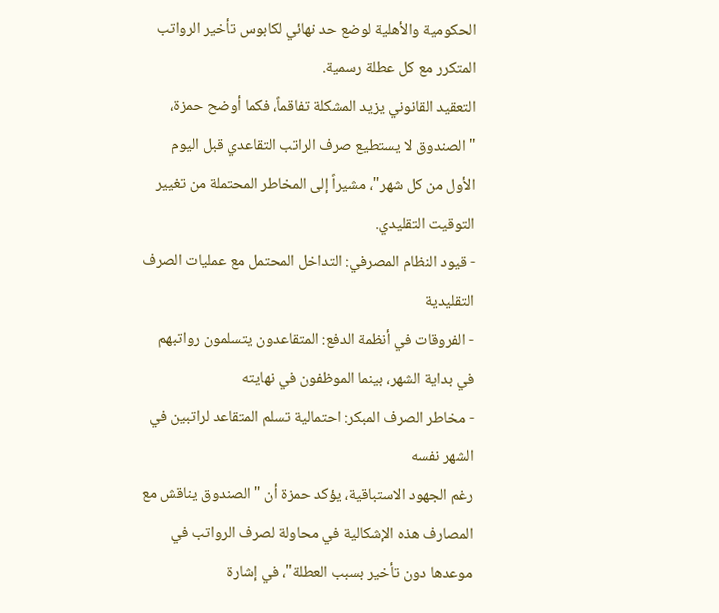الحكومية والأهلية لوضع حد نهائي لكابوس تأخير الرواتب المتكرر مع كل عطلة رسمية.
التعقيد القانوني يزيد المشكلة تفاقماً، فكما أوضح حمزة، "الصندوق لا يستطيع صرف الراتب التقاعدي قبل اليوم الأول من كل شهر"، مشيراً إلى المخاطر المحتملة من تغيير التوقيت التقليدي.
- قيود النظام المصرفي: التداخل المحتمل مع عمليات الصرف التقليدية
- الفروقات في أنظمة الدفع: المتقاعدون يتسلمون رواتبهم في بداية الشهر، بينما الموظفون في نهايته
- مخاطر الصرف المبكر: احتمالية تسلم المتقاعد لراتبين في الشهر نفسه
رغم الجهود الاستباقية، يؤكد حمزة أن "الصندوق يناقش مع المصارف هذه الإشكالية في محاولة لصرف الرواتب في موعدها دون تأخير بسبب العطلة"، في إشارة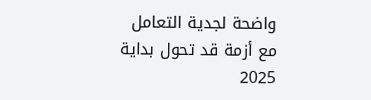واضحة لجدية التعامل مع أزمة قد تحول بداية 2025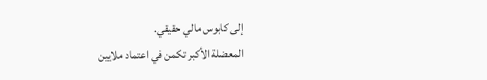إلى كابوس مالي حقيقي.
المعضلة الأكبر تكمن في اعتماد ملايين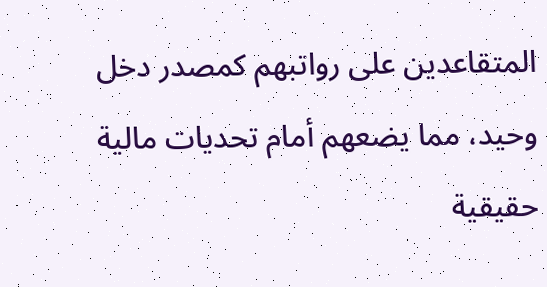المتقاعدين على رواتبهم كمصدر دخل وحيد، مما يضعهم أمام تحديات مالية حقيقية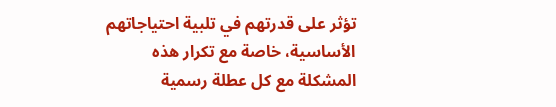تؤثر على قدرتهم في تلبية احتياجاتهم الأساسية، خاصة مع تكرار هذه المشكلة مع كل عطلة رسمية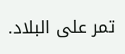تمر على البلاد.